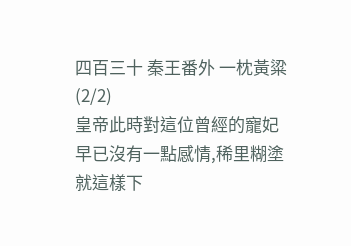四百三十 秦王番外 一枕黃粱(2/2)
皇帝此時對這位曾經的寵妃早已沒有一點感情,稀里糊塗就這樣下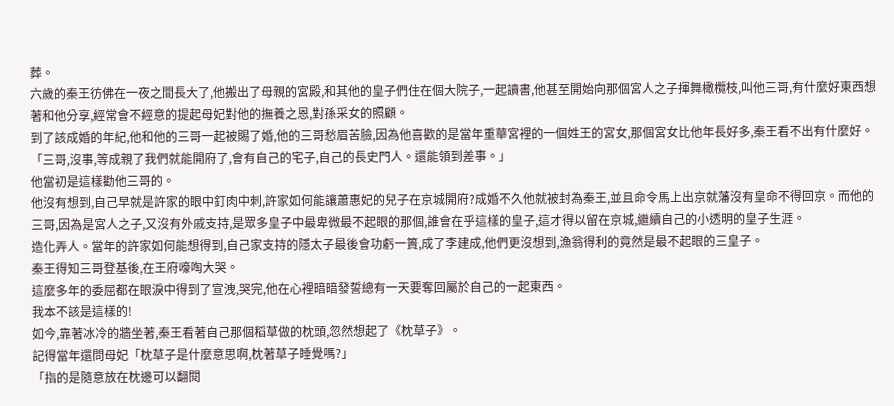葬。
六歲的秦王彷佛在一夜之間長大了,他搬出了母親的宮殿,和其他的皇子們住在個大院子,一起讀書,他甚至開始向那個宮人之子揮舞橄欖枝,叫他三哥,有什麼好東西想著和他分享,經常會不經意的提起母妃對他的撫養之恩,對孫采女的照顧。
到了該成婚的年紀,他和他的三哥一起被賜了婚,他的三哥愁眉苦臉,因為他喜歡的是當年重華宮裡的一個姓王的宮女,那個宮女比他年長好多,秦王看不出有什麼好。
「三哥,沒事,等成親了我們就能開府了,會有自己的宅子,自己的長史門人。還能領到差事。」
他當初是這樣勸他三哥的。
他沒有想到,自己早就是許家的眼中釘肉中刺,許家如何能讓蕭惠妃的兒子在京城開府?成婚不久他就被封為秦王,並且命令馬上出京就藩沒有皇命不得回京。而他的三哥,因為是宮人之子,又沒有外戚支持,是眾多皇子中最卑微最不起眼的那個,誰會在乎這樣的皇子,這才得以留在京城,繼續自己的小透明的皇子生涯。
造化弄人。當年的許家如何能想得到,自己家支持的隱太子最後會功虧一簣,成了李建成,他們更沒想到,漁翁得利的竟然是最不起眼的三皇子。
秦王得知三哥登基後,在王府嚎啕大哭。
這麼多年的委屈都在眼淚中得到了宣洩,哭完,他在心裡暗暗發誓總有一天要奪回屬於自己的一起東西。
我本不該是這樣的!
如今,靠著冰冷的牆坐著,秦王看著自己那個稻草做的枕頭,忽然想起了《枕草子》。
記得當年還問母妃「枕草子是什麼意思啊,枕著草子睡覺嗎?」
「指的是隨意放在枕邊可以翻閱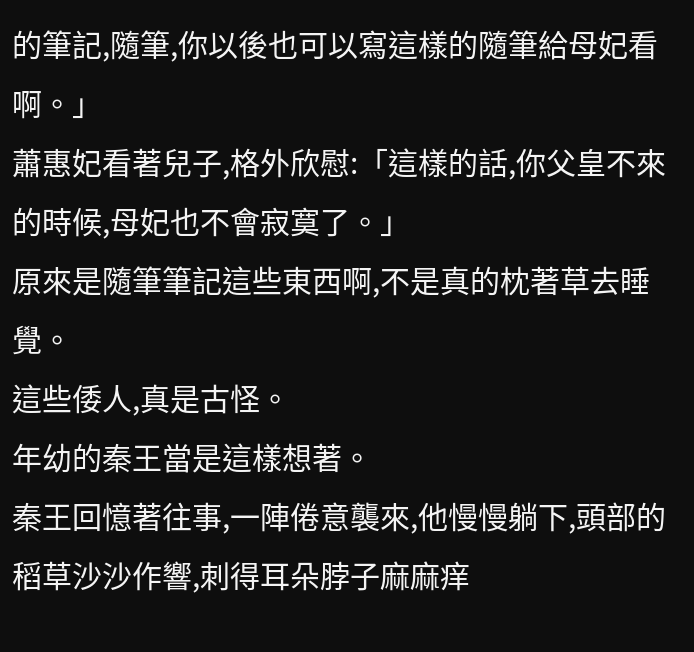的筆記,隨筆,你以後也可以寫這樣的隨筆給母妃看啊。」
蕭惠妃看著兒子,格外欣慰:「這樣的話,你父皇不來的時候,母妃也不會寂寞了。」
原來是隨筆筆記這些東西啊,不是真的枕著草去睡覺。
這些倭人,真是古怪。
年幼的秦王當是這樣想著。
秦王回憶著往事,一陣倦意襲來,他慢慢躺下,頭部的稻草沙沙作響,刺得耳朵脖子麻麻痒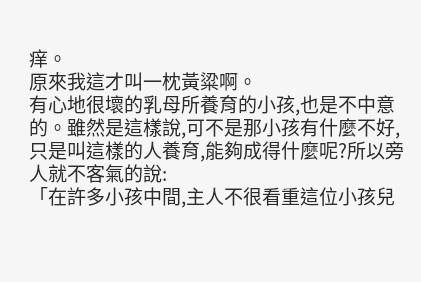痒。
原來我這才叫一枕黃粱啊。
有心地很壞的乳母所養育的小孩,也是不中意的。雖然是這樣說,可不是那小孩有什麼不好,只是叫這樣的人養育,能夠成得什麼呢?所以旁人就不客氣的說:
「在許多小孩中間,主人不很看重這位小孩兒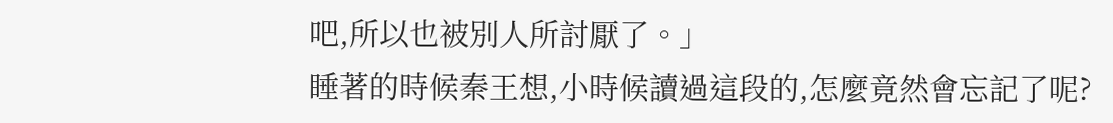吧,所以也被別人所討厭了。」
睡著的時候秦王想,小時候讀過這段的,怎麼竟然會忘記了呢?